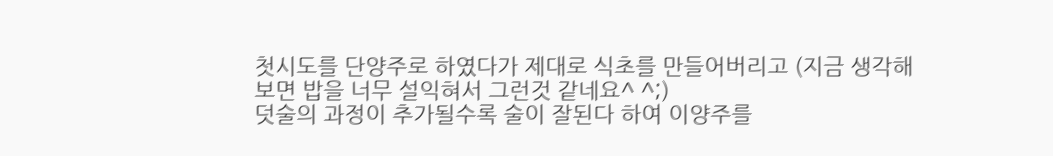첫시도를 단양주로 하였다가 제대로 식초를 만들어버리고 (지금 생각해보면 밥을 너무 설익혀서 그런것 같네요^ ^;)
덧술의 과정이 추가될수록 술이 잘된다 하여 이양주를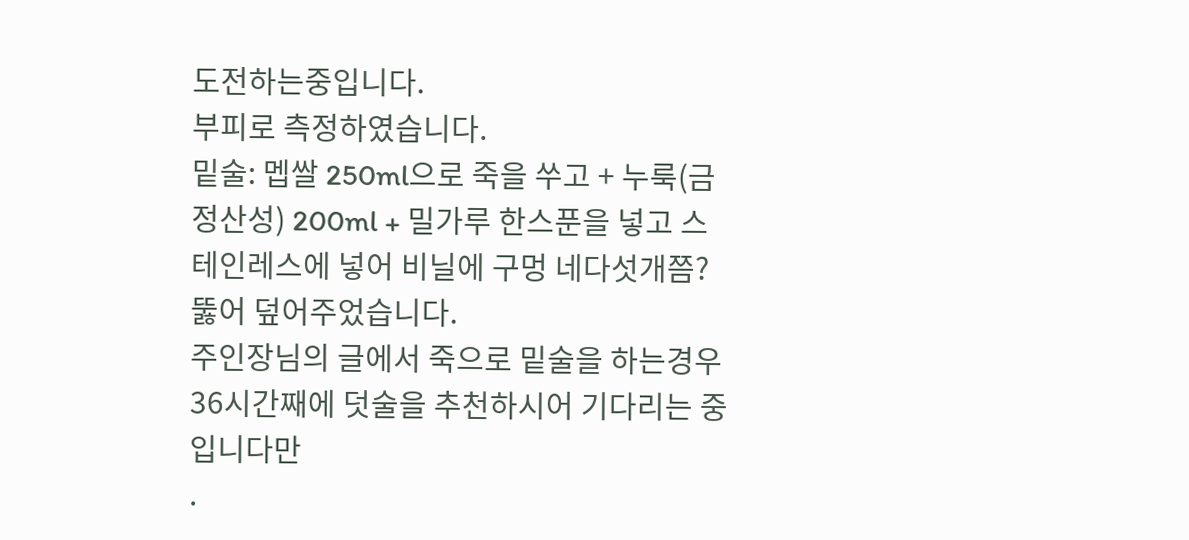도전하는중입니다.
부피로 측정하였습니다.
밑술: 멥쌀 250ml으로 죽을 쑤고 + 누룩(금정산성) 200ml + 밀가루 한스푼을 넣고 스테인레스에 넣어 비닐에 구멍 네다섯개쯤? 뚫어 덮어주었습니다.
주인장님의 글에서 죽으로 밑술을 하는경우 36시간째에 덧술을 추천하시어 기다리는 중입니다만
.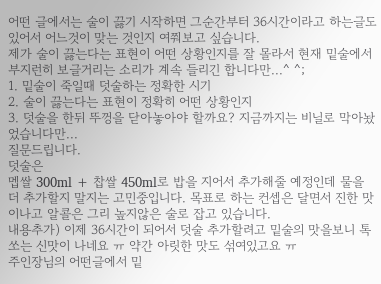어떤 글에서는 술이 끓기 시작하면 그순간부터 36시간이라고 하는글도 있어서 어느것이 맞는 것인지 여쭤보고 싶습니다.
제가 술이 끓는다는 표현이 어떤 상황인지를 잘 몰라서 현재 밑술에서 부지런히 보글거리는 소리가 계속 들리긴 합니다만...^ ^;
1. 밑술이 죽일때 덧술하는 정확한 시기
2. 술이 끓는다는 표현이 정확히 어떤 상황인지
3. 덧술을 한뒤 뚜껑을 닫아놓아야 할까요? 지금까지는 비닐로 막아놨었습니다만...
질문드립니다.
덧술은
멥쌀 300ml + 찹쌀 450ml로 밥을 지어서 추가해줄 예정인데 물을 더 추가할지 말지는 고민중입니다. 목표로 하는 컨셉은 달면서 진한 맛이나고 알콜은 그리 높지않은 술로 잡고 있습니다.
내용추가) 이제 36시간이 되어서 덧술 추가할려고 밑술의 맛을보니 톡쏘는 신맛이 나네요 ㅠ 약간 아릿한 맛도 섞여있고요 ㅠ
주인장님의 어떤글에서 밑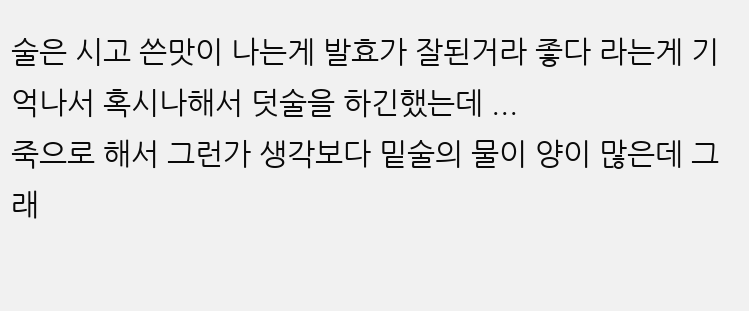술은 시고 쓴맛이 나는게 발효가 잘된거라 좋다 라는게 기억나서 혹시나해서 덧술을 하긴했는데 ...
죽으로 해서 그런가 생각보다 밑술의 물이 양이 많은데 그래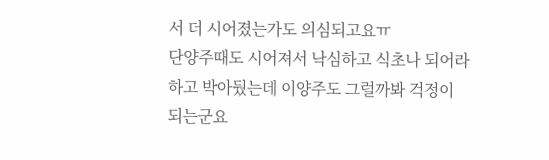서 더 시어졌는가도 의심되고요ㅠ
단양주때도 시어져서 낙심하고 식초나 되어라 하고 박아뒀는데 이양주도 그럴까봐 걱정이 되는군요